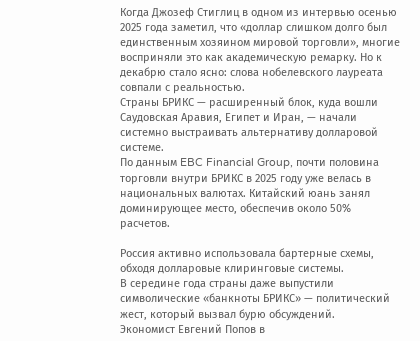Когда Джозеф Стиглиц в одном из интервью осенью 2025 года заметил, что «доллар слишком долго был единственным хозяином мировой торговли», многие восприняли это как академическую ремарку. Но к декабрю стало ясно: слова нобелевского лауреата совпали с реальностью.
Страны БРИКС — расширенный блок, куда вошли Саудовская Аравия, Египет и Иран, — начали системно выстраивать альтернативу долларовой системе.
По данным EBC Financial Group, почти половина торговли внутри БРИКС в 2025 году уже велась в национальных валютах. Китайский юань занял доминирующее место, обеспечив около 50% расчетов.

Россия активно использовала бартерные схемы, обходя долларовые клиринговые системы.
В середине года страны даже выпустили символические «банкноты БРИКС» — политический жест, который вызвал бурю обсуждений.
Экономист Евгений Попов в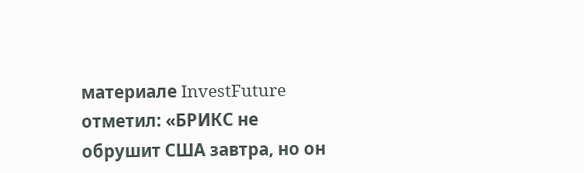материале InvestFuture отметил: «БРИКС не обрушит США завтра, но он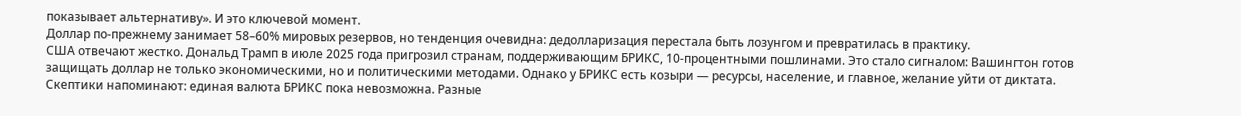показывает альтернативу». И это ключевой момент.
Доллар по-прежнему занимает 58–60% мировых резервов, но тенденция очевидна: дедолларизация перестала быть лозунгом и превратилась в практику.
США отвечают жестко. Дональд Трамп в июле 2025 года пригрозил странам, поддерживающим БРИКС, 10‑процентными пошлинами. Это стало сигналом: Вашингтон готов защищать доллар не только экономическими, но и политическими методами. Однако у БРИКС есть козыри — ресурсы, население, и главное, желание уйти от диктата.
Скептики напоминают: единая валюта БРИКС пока невозможна. Разные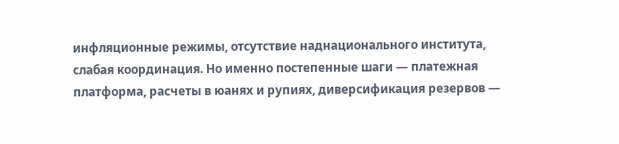инфляционные режимы, отсутствие наднационального института, слабая координация. Но именно постепенные шаги — платежная платформа, расчеты в юанях и рупиях, диверсификация резервов —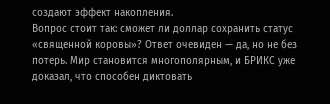создают эффект накопления.
Вопрос стоит так: сможет ли доллар сохранить статус «священной коровы»? Ответ очевиден — да, но не без потерь. Мир становится многополярным, и БРИКС уже доказал, что способен диктовать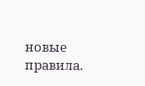новые правила.